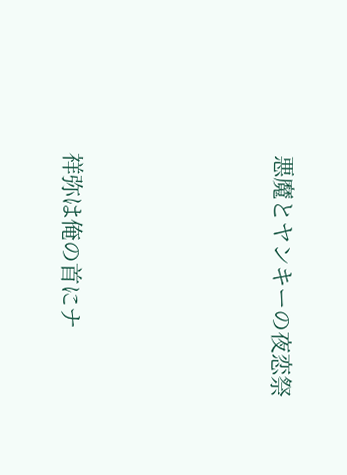悪魔とヤンキーの夜恋祭







祥弥は俺の首にナ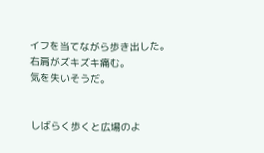イフを当てながら歩き出した。
右肩がズキズキ痛む。
気を失いそうだ。


しばらく歩くと広場のよ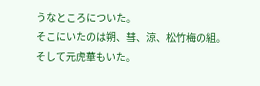うなところについた。
そこにいたのは朔、彗、涼、松竹梅の組。
そして元虎華もいた。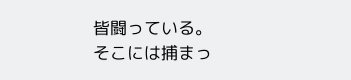皆闘っている。
そこには捕まっ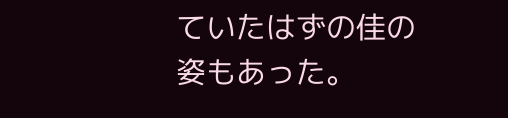ていたはずの佳の姿もあった。